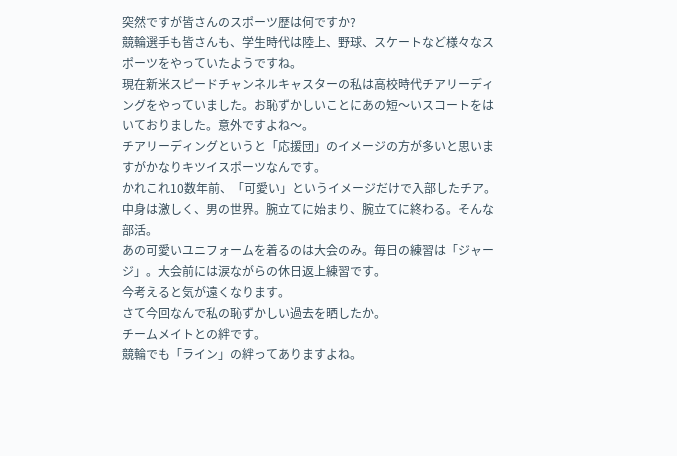突然ですが皆さんのスポーツ歴は何ですか?
競輪選手も皆さんも、学生時代は陸上、野球、スケートなど様々なスポーツをやっていたようですね。
現在新米スピードチャンネルキャスターの私は高校時代チアリーディングをやっていました。お恥ずかしいことにあの短〜いスコートをはいておりました。意外ですよね〜。
チアリーディングというと「応援団」のイメージの方が多いと思いますがかなりキツイスポーツなんです。
かれこれ10数年前、「可愛い」というイメージだけで入部したチア。中身は激しく、男の世界。腕立てに始まり、腕立てに終わる。そんな部活。
あの可愛いユニフォームを着るのは大会のみ。毎日の練習は「ジャージ」。大会前には涙ながらの休日返上練習です。
今考えると気が遠くなります。
さて今回なんで私の恥ずかしい過去を晒したか。
チームメイトとの絆です。
競輪でも「ライン」の絆ってありますよね。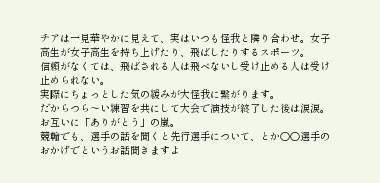チアは一見華やかに見えて、実はいつも怪我と隣り合わせ。女子高生が女子高生を持ち上げたり、飛ばしたりするスポーツ。
信頼がなくては、飛ばされる人は飛べないし受け止める人は受け止められない。
実際にちょっとした気の緩みが大怪我に繋がります。
だからつら〜い練習を共にして大会で演技が終了した後は涙涙。
お互いに「ありがとう」の嵐。
競輪でも、選手の話を聞くと先行選手について、とか○○選手のおかげでというお話聞きますよ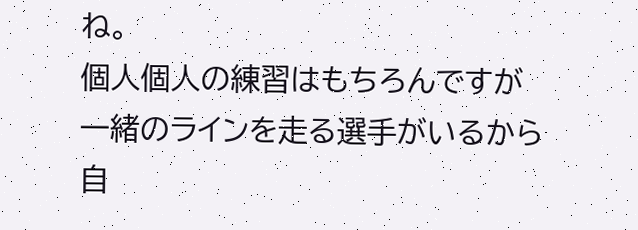ね。
個人個人の練習はもちろんですが一緒のラインを走る選手がいるから自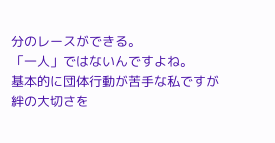分のレースができる。
「一人」ではないんですよね。
基本的に団体行動が苦手な私ですが絆の大切さを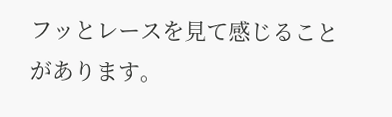フッとレースを見て感じることがあります。